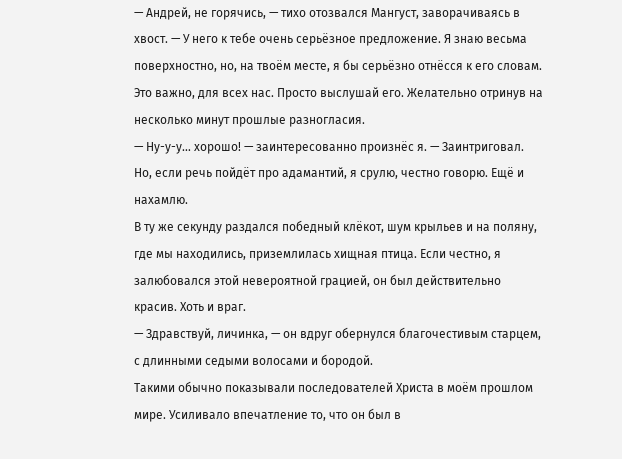— Андрей, не горячись, — тихо отозвался Мангуст, заворачиваясь в хвост. — У него к тебе очень серьёзное предложение. Я знаю весьма поверхностно, но, на твоём месте, я бы серьёзно отнёсся к его словам. Это важно, для всех нас. Просто выслушай его. Желательно отринув на несколько минут прошлые разногласия.
— Ну-у-у… хорошо! — заинтересованно произнёс я. — Заинтриговал. Но, если речь пойдёт про адамантий, я срулю, честно говорю. Ещё и нахамлю.
В ту же секунду раздался победный клёкот, шум крыльев и на поляну, где мы находились, приземлилась хищная птица. Если честно, я залюбовался этой невероятной грацией, он был действительно красив. Хоть и враг.
— Здравствуй, личинка, — он вдруг обернулся благочестивым старцем, с длинными седыми волосами и бородой.
Такими обычно показывали последователей Христа в моём прошлом мире. Усиливало впечатление то, что он был в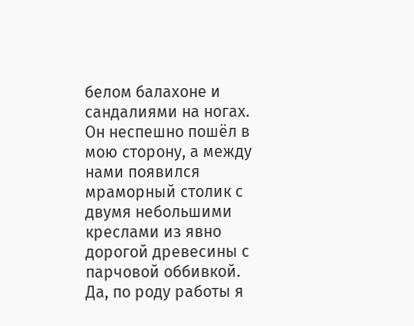белом балахоне и сандалиями на ногах. Он неспешно пошёл в мою сторону, а между нами появился мраморный столик с двумя небольшими креслами из явно дорогой древесины с парчовой оббивкой. Да, по роду работы я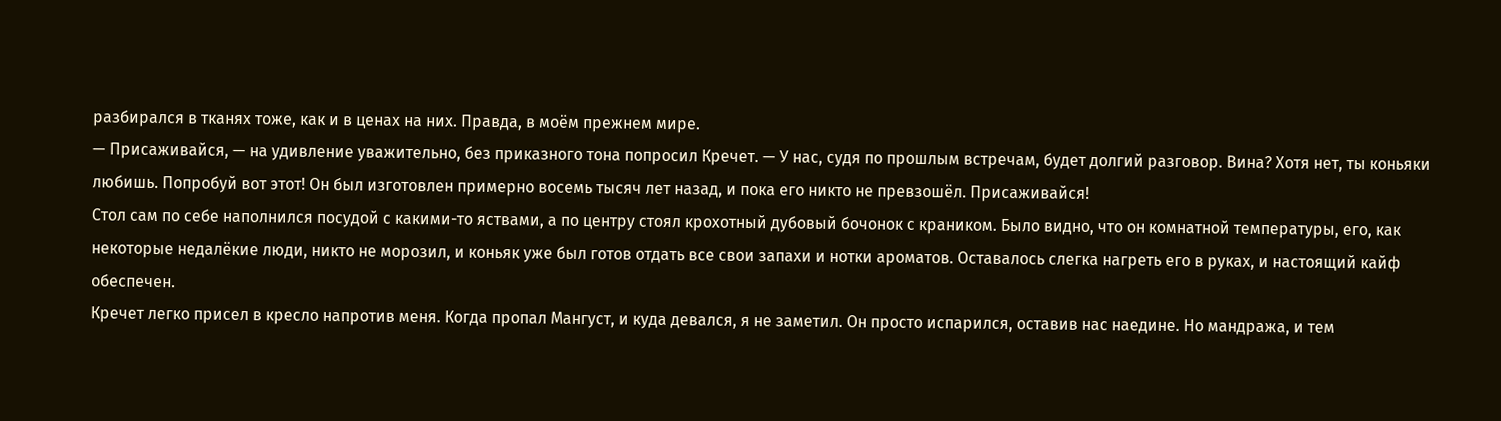разбирался в тканях тоже, как и в ценах на них. Правда, в моём прежнем мире.
— Присаживайся, — на удивление уважительно, без приказного тона попросил Кречет. — У нас, судя по прошлым встречам, будет долгий разговор. Вина? Хотя нет, ты коньяки любишь. Попробуй вот этот! Он был изготовлен примерно восемь тысяч лет назад, и пока его никто не превзошёл. Присаживайся!
Стол сам по себе наполнился посудой с какими-то яствами, а по центру стоял крохотный дубовый бочонок с краником. Было видно, что он комнатной температуры, его, как некоторые недалёкие люди, никто не морозил, и коньяк уже был готов отдать все свои запахи и нотки ароматов. Оставалось слегка нагреть его в руках, и настоящий кайф обеспечен.
Кречет легко присел в кресло напротив меня. Когда пропал Мангуст, и куда девался, я не заметил. Он просто испарился, оставив нас наедине. Но мандража, и тем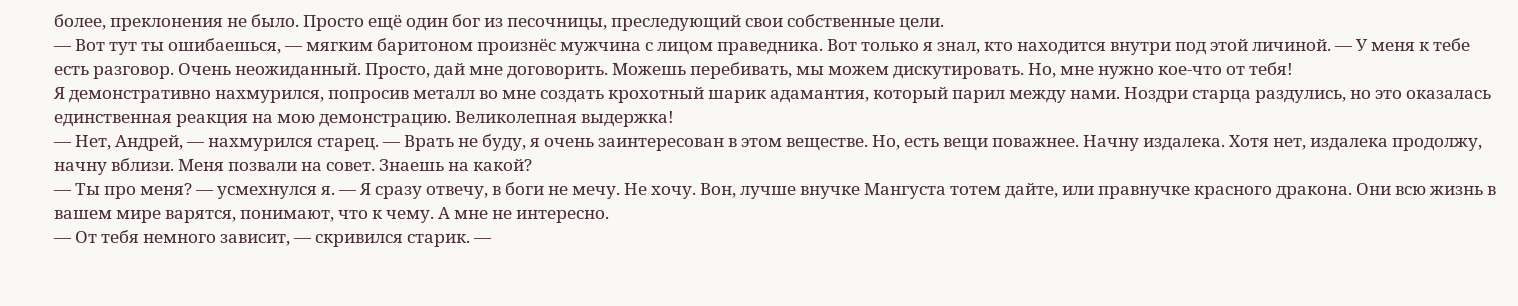более, преклонения не было. Просто ещё один бог из песочницы, преследующий свои собственные цели.
— Вот тут ты ошибаешься, — мягким баритоном произнёс мужчина с лицом праведника. Вот только я знал, кто находится внутри под этой личиной. — У меня к тебе есть разговор. Очень неожиданный. Просто, дай мне договорить. Можешь перебивать, мы можем дискутировать. Но, мне нужно кое-что от тебя!
Я демонстративно нахмурился, попросив металл во мне создать крохотный шарик адамантия, который парил между нами. Ноздри старца раздулись, но это оказалась единственная реакция на мою демонстрацию. Великолепная выдержка!
— Нет, Андрей, — нахмурился старец. — Врать не буду, я очень заинтересован в этом веществе. Но, есть вещи поважнее. Начну издалека. Хотя нет, издалека продолжу, начну вблизи. Меня позвали на совет. Знаешь на какой?
— Ты про меня? — усмехнулся я. — Я сразу отвечу, в боги не мечу. Не хочу. Вон, лучше внучке Мангуста тотем дайте, или правнучке красного дракона. Они всю жизнь в вашем мире варятся, понимают, что к чему. А мне не интересно.
— От тебя немного зависит, — скривился старик. —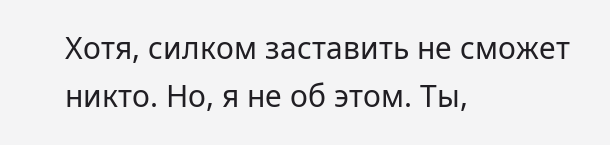Хотя, силком заставить не сможет никто. Но, я не об этом. Ты,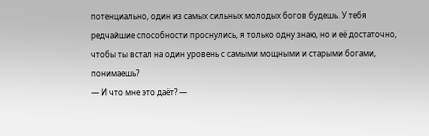потенциально, один из самых сильных молодых богов будешь. У тебя редчайшие способности проснулись, я только одну знаю, но и её достаточно, чтобы ты встал на один уровень с самыми мощными и старыми богами, понимаешь?
— И что мне это даёт? —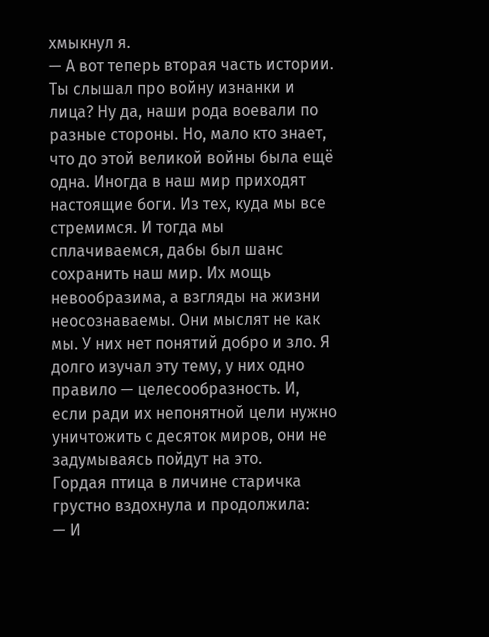хмыкнул я.
— А вот теперь вторая часть истории. Ты слышал про войну изнанки и лица? Ну да, наши рода воевали по разные стороны. Но, мало кто знает, что до этой великой войны была ещё одна. Иногда в наш мир приходят настоящие боги. Из тех, куда мы все стремимся. И тогда мы сплачиваемся, дабы был шанс сохранить наш мир. Их мощь невообразима, а взгляды на жизни неосознаваемы. Они мыслят не как мы. У них нет понятий добро и зло. Я долго изучал эту тему, у них одно правило — целесообразность. И, если ради их непонятной цели нужно уничтожить с десяток миров, они не задумываясь пойдут на это.
Гордая птица в личине старичка грустно вздохнула и продолжила:
— И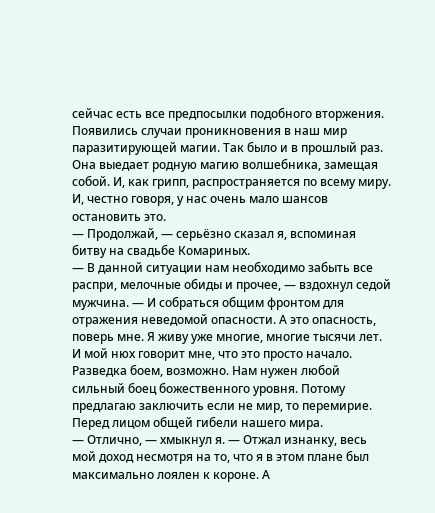сейчас есть все предпосылки подобного вторжения. Появились случаи проникновения в наш мир паразитирующей магии. Так было и в прошлый раз. Она выедает родную магию волшебника, замещая собой. И, как грипп, распространяется по всему миру. И, честно говоря, у нас очень мало шансов остановить это.
— Продолжай, — серьёзно сказал я, вспоминая битву на свадьбе Комариных.
— В данной ситуации нам необходимо забыть все распри, мелочные обиды и прочее, — вздохнул седой мужчина. — И собраться общим фронтом для отражения неведомой опасности. А это опасность, поверь мне. Я живу уже многие, многие тысячи лет. И мой нюх говорит мне, что это просто начало. Разведка боем, возможно. Нам нужен любой сильный боец божественного уровня. Потому предлагаю заключить если не мир, то перемирие. Перед лицом общей гибели нашего мира.
— Отлично, — хмыкнул я. — Отжал изнанку, весь мой доход несмотря на то, что я в этом плане был максимально лоялен к короне. А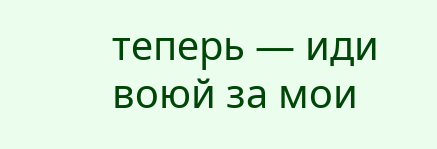теперь — иди воюй за мои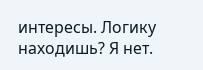интересы. Логику находишь? Я нет.